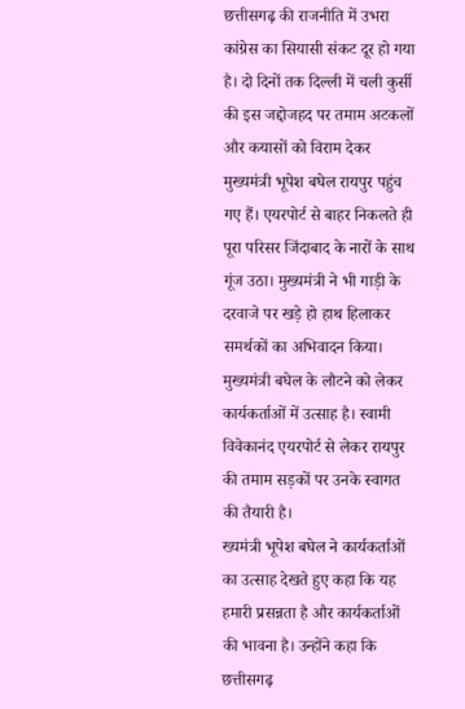छत्तीसगढ़ की राजनीति में उभरा कांग्रेस का सियासी संकट दूर हो गया है। दो दिनों तक दिल्ली में चली कुर्सी की इस जद्दोजहद पर तमाम अटकलों और कयासों को विराम देकर मुख्यमंत्री भूपेश बघेल रायपुर पहुंच गए हैं। एयरपोर्ट से बाहर निकलते ही पूरा परिसर जिंदाबाद के नारों के साथ गूंज उठा। मुख्यमंत्री ने भी गाड़ी के दरवाजे पर खड़े हो हाथ हिलाकर समर्थकों का अभिवादन किया। मुख्यमंत्री बघेल के लौटने को लेकर कार्यकर्ताओं में उत्साह है। स्वामी विवेकानंद एयरपोर्ट से लेकर रायपुर की तमाम सड़कों पर उनके स्वागत की तैयारी है।
ख्यमंत्री भूपेश बघेल ने कार्यकर्ताओं का उत्साह देखते हुए कहा कि यह हमारी प्रसन्नता है और कार्यकर्ताओं की भावना है। उन्होंने कहा कि छत्तीसगढ़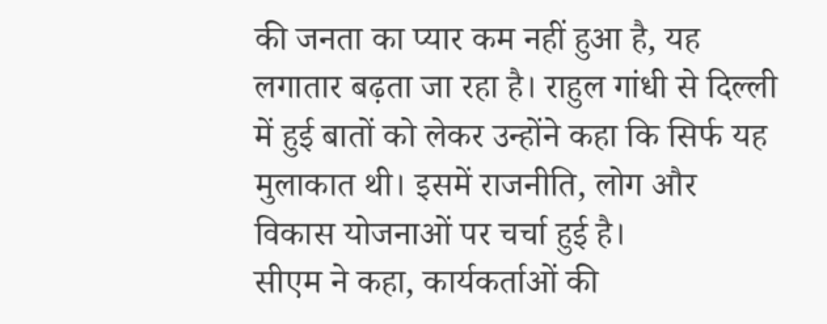की जनता का प्यार कम नहीं हुआ है, यह लगातार बढ़ता जा रहा है। राहुल गांधी से दिल्ली में हुई बातों को लेकर उन्होंने कहा कि सिर्फ यह मुलाकात थी। इसमें राजनीति, लोग और विकास योजनाओं पर चर्चा हुई है।
सीएम ने कहा, कार्यकर्ताओं की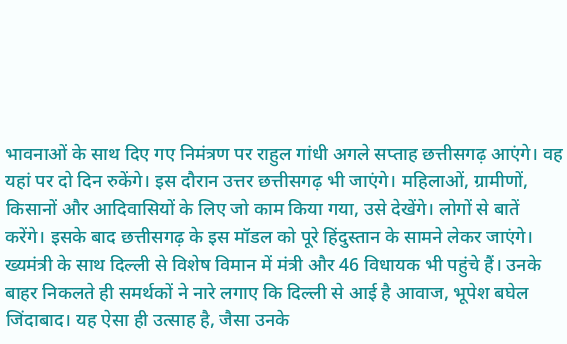भावनाओं के साथ दिए गए निमंत्रण पर राहुल गांधी अगले सप्ताह छत्तीसगढ़ आएंगे। वह यहां पर दो दिन रुकेंगे। इस दौरान उत्तर छत्तीसगढ़ भी जाएंगे। महिलाओं, ग्रामीणों, किसानों और आदिवासियों के लिए जो काम किया गया, उसे देखेंगे। लोगों से बातें करेंगे। इसके बाद छत्तीसगढ़ के इस मॉडल को पूरे हिंदुस्तान के सामने लेकर जाएंगे।
ख्यमंत्री के साथ दिल्ली से विशेष विमान में मंत्री और 46 विधायक भी पहुंचे हैं। उनके बाहर निकलते ही समर्थकों ने नारे लगाए कि दिल्ली से आई है आवाज, भूपेश बघेल जिंदाबाद। यह ऐसा ही उत्साह है, जैसा उनके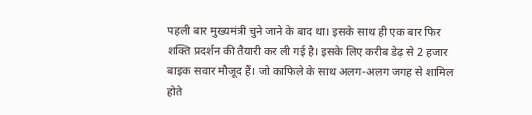पहली बार मुख्यमंत्री चुने जाने के बाद था। इसके साथ ही एक बार फिर शक्ति प्रदर्शन की तैयारी कर ली गई है। इसके लिए करीब डेढ़ से 2 हजार बाइक सवार मौजूद हैं। जो काफिले के साथ अलग-अलग जगह से शामिल होते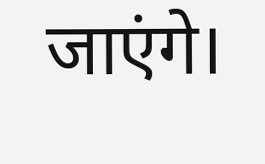जाएंगे।